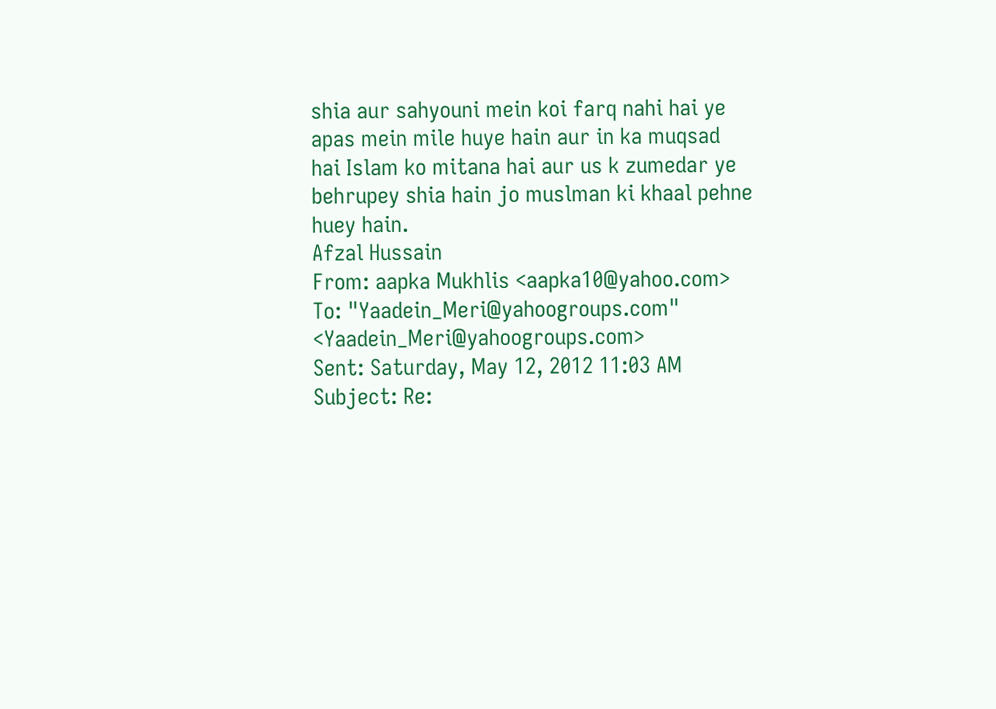shia aur sahyouni mein koi farq nahi hai ye apas mein mile huye hain aur in ka muqsad hai Islam ko mitana hai aur us k zumedar ye behrupey shia hain jo muslman ki khaal pehne huey hain.
Afzal Hussain
From: aapka Mukhlis <aapka10@yahoo.com>
To: "Yaadein_Meri@yahoogroups.com" <Yaadein_Meri@yahoogroups.com>
Sent: Saturday, May 12, 2012 11:03 AM
Subject: Re: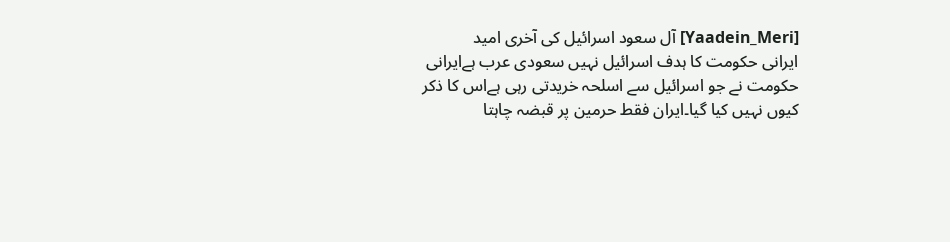[Yaadein_Meri] آل سعود اسرائیل کی آخری امید
ایرانی حکومت کا ہدف اسرائیل نہیں سعودی عرب ہےایرانی حکومت نے جو اسرائیل سے اسلحہ خریدتی رہی ہےاس کا ذکر کیوں نہیں کیا گیا۔ایران فقط حرمین پر قبضہ چاہتا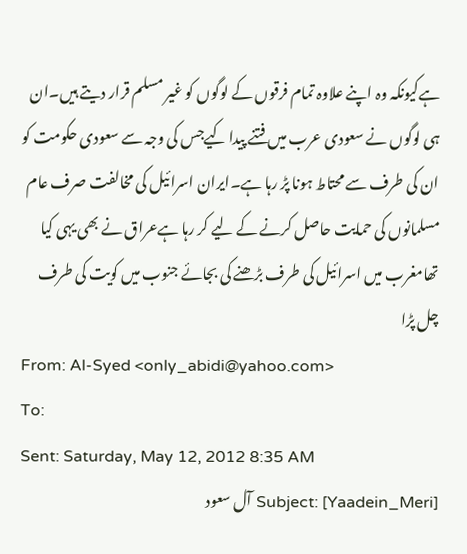ہےکیونکہ وہ اپنے علاوہ تمام فرقوں کے لوگوں کو غیر مسلم قرار دیتے ہیں۔ان ہی لوگوں نے سعودی عرب میں فتنے پیدا کیےجس کی وجہ سے سعودی حکومت کو ان کی طرف سے محتاط ہونا پڑ رہا ہے۔ایران اسرائیل کی مخالفت صرف عام مسلمانوں کی حمایت حاصل کرنے کے لیے کر رہا ہےعراق نے بھی یہی کیا تھامغرب میں اسرائیل کی طرف بڑھنے کی بجائے جنوب میں کویت کی طرف چل پڑا
From: Al-Syed <only_abidi@yahoo.com>
To:
Sent: Saturday, May 12, 2012 8:35 AM
Subject: [Yaadein_Meri] آل سعود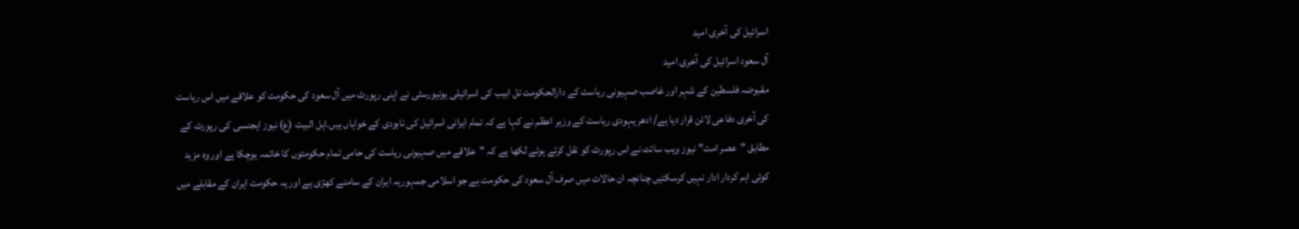اسرائیل کی آخری امید
آل سعود اسرائیل کی آخری امید
مقبوضہ فلسطین کے شہر اور غاصب صہیونی ریاست کے دارالحکومت تل ابیب کی اسرائیلی یونیورسٹی نے اپنی رپورٹ میں آل سعود کی حکومت کو علاقے میں اس ریاست کی آخری دفاعی لائن قرار دیا ہے/ ادھر یہودی ریاست کے وزیر اعظم نے کہا ہے کہ تمام ایرانی اسرائیل کی نابودی کے خواہاں ہیں۔اہل البیت (ع) نیوز ایجنسی کی رپورٹ کے مطابق "عصر امت" نیوز ویب سائٹ نے اس رپورٹ کو نقل کرتے ہوئے لکھا ہے کہ "علاقے میں صہیونی ریاست کی حامی تمام حکومتوں کا خاتمہ ہوچکا ہے اور وہ مزید کوئی اہم کردار ادار نہیں کرسکتیں چنانچہ ان حالات میں صرف آل سعود کی حکومت ہے جو اسلامی جمہوریہ ایران کے سامنے کھڑی ہے اور یہ حکومت ایران کے مقابلے میں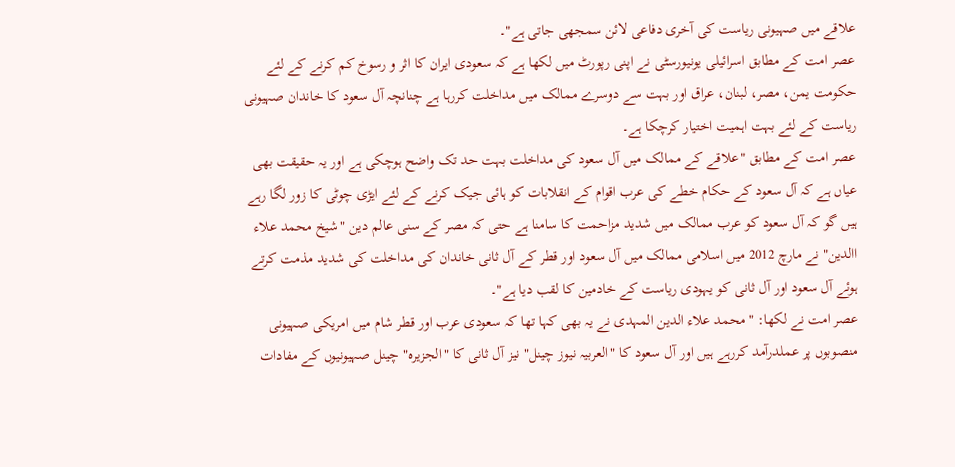علاقے میں صہیونی ریاست کی آخری دفاعی لائن سمجھی جاتی ہے"۔
عصر امت کے مطابق اسرائیلی یونیورسٹی نے اپنی رپورٹ میں لکھا ہے کہ سعودی ایران کا اثر و رسوخ کم کرنے کے لئے حکومت یمن، مصر، لبنان، عراق اور بہت سے دوسرے ممالک میں مداخلت کررہا ہے چنانچہ آل سعود کا خاندان صہیونی ریاست کے لئے بہت اہمیت اختیار کرچکا ہے۔
عصر امت کے مطابق "علاقے کے ممالک میں آل سعود کی مداخلت بہت حد تک واضح ہوچکی ہے اور یہ حقیقت بھی عیاں ہے کہ آل سعود کے حکام خطے کی عرب اقوام کے انقلابات کو ہائی جیک کرنے کے لئے ایڑی چوٹی کا زور لگا رہے ہیں گو کہ آل سعود کو عرب ممالک میں شدید مزاحمت کا سامنا ہے حتی کہ مصر کے سنی عالم دین "شیخ محمد علاء االدین" نے مارچ 2012 میں اسلامی ممالک میں آل سعود اور قطر کے آل ثانی خاندان کی مداخلت کی شدید مذمت کرتے ہوئے آل سعود اور آل ثانی کو یہودی ریاست کے خادمین کا لقب دیا ہے"۔
عصر امت نے لکھا: "محمد علاء الدین المہدی نے یہ بھی کہا تھا کہ سعودی عرب اور قطر شام میں امریکی صہیونی منصوبوں پر عملدرآمد کررہے ہیں اور آل سعود کا "العربیہ نیوز چینل" نیز آل ثانی کا "الجزیرہ" چینل صہیونیوں کے مفادات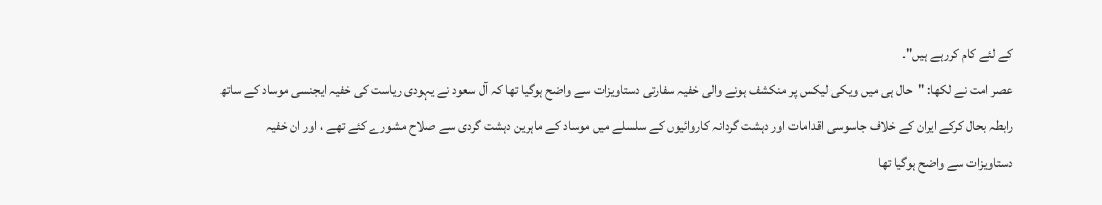کے لئے کام کررہے ہیں"۔
عصر امت نے لکھا: "حال ہی میں ویکی لیکس پر منکشف ہونے والی خفیہ سفارتی دستاویزات سے واضح ہوگیا تھا کہ آل سعود نے یہودی ریاست کی خفیہ ایجنسی موساد کے ساتھ رابطہ بحال کرکے ایران کے خلاف جاسوسی اقدامات اور دہشت گردانہ کاروائیوں کے سلسلے میں موساد کے ماہرین دہشت گردی سے صلاح مشورے کئے تھے ، اور ان خفیہ دستاویزات سے واضح ہوگیا تھا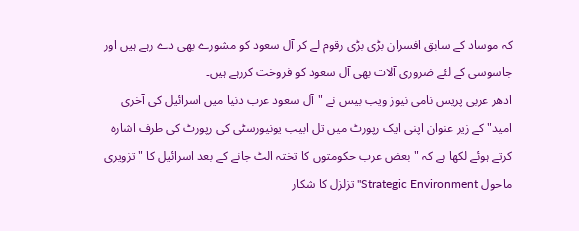کہ موساد کے سابق افسران بڑی بڑی رقوم لے کر آل سعود کو مشورے بھی دے رہے ہيں اور جاسوسی کے لئے ضروری آلات بھی آل سعود کو فروخت کررہے ہیں۔
ادھر عربی پریس نامی نیوز ویب بیس نے "آل سعود عرب دنیا میں اسرائیل کی آخری امید" کے زیر عنوان اپنی ایک رپورٹ میں تل ابیب یونیورسٹی کی رپورٹ کی طرف اشارہ کرتے ہوئے لکھا ہے کہ "بعض عرب حکومتوں کا تختہ الٹ جانے کے بعد اسرائیل کا "تزویری ماحول Strategic Environment" تزلزل کا شکار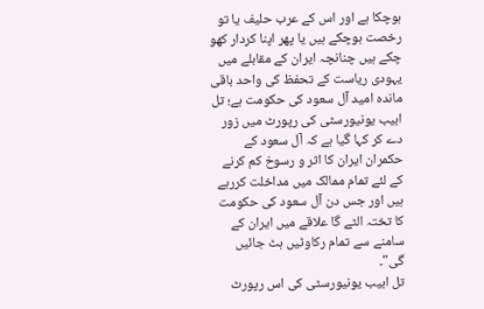ہوچکا ہے اور اس کے عرب حلیف یا تو رخصت ہوچکے ہیں یا پھر اپنا کردار کھو چکے ہیں چنانچہ ایران کے مقابلے میں یہودی ریاست کے تحفظ کی واحد باقی ماندہ امید آل سعود کی حکومت ہے؛ تل ابیب یونیورسٹی کی رپورٹ میں زور دے کر کہا گیا ہے کہ آل سعود کے حکمران ایران کا اثر و رسوخ کم کرنے کے لئے تمام ممالک میں مداخلت کررہے ہیں اور جس دن آل سعود کی حکومت کا تختہ الٹے گا علاقے میں ایران کے سامنے سے تمام رکاوٹیں ہٹ جائیں گی"۔
تل ابیب یونیورسٹی کی اس رپورٹ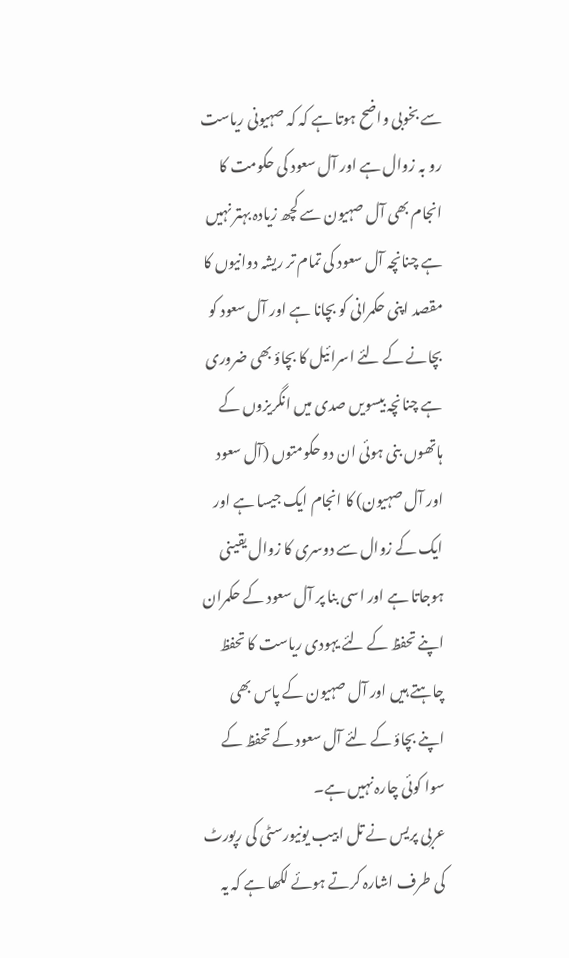سے بخوبی واضح ہوتا ہے کہ کہ صہیونی ریاست رو بہ زوال ہے اور آل سعود کی حکومت کا انجام بھی آل صہیون سے کچھ زیادہ بہتر نہیں ہے چنانچہ آل سعود کی تمام تر ریشہ دوانیوں کا مقصد اپنی حکمرانی کو بچانا ہے اور آل سعود کو بچانے کے لئے اسرائیل کا بچاؤ بھی ضروری ہے چنانچہ بیسویں صدی میں انگریزوں کے ہاتھوں بنی ہوئی ان دو حکومتوں (آل سعود اور آل صہیون) کا انجام ایک جیسا ہے اور ایک کے زوال سے دوسری کا زوال یقینی ہوجاتا ہے اور اسی بنا پر آل سعود کے حکمران اپنے تحفظ کے لئے یہودی ریاست کا تحفظ چاہتے ہيں اور آل صہیون کے پاس بھی اپنے بچاؤ کے لئے آل سعود کے تحفظ کے سوا کوئی چارہ نہيں ہے۔
عربی پریس نے تل ابیب یونیورسٹی کی رپورٹ کی طرف اشارہ کرتے ہوئے لکھا ہے کہ یہ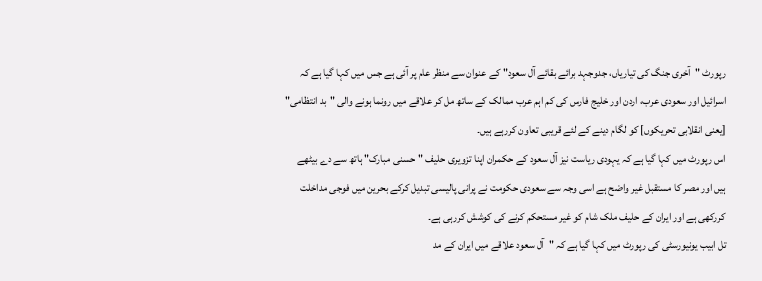رپورٹ "آخری جنگ کی تیاریاں، جدوجہد برائے بقائے آل سعود" کے عنوان سے منظر عام پر آئی ہے جس میں کہا گیا ہے کہ اسرائیل اور سعودی عرب، اردن اور خلیج فارس کی کم اہم عرب ممالک کے ساتھ مل کر علاقے میں رونما ہونے والی "بد انتظامی" [یعنی انقلابی تحریکوں] کو لگام دینے کے لئے قریبی تعاون کررہے ہیں۔
اس رپورٹ ميں کہا گیا ہے کہ یہودی ریاست نیز آل سعود کے حکمران اپنا تزویری حلیف "حسنی مبارک" ہاتھ سے دے بیٹھے ہیں اور مصر کا مستقبل غیر واضح ہے اسی وجہ سے سعودی حکومت نے پرانی پالیسی تبدیل کرکے بحرین میں فوجی مداخلت کررکھی ہے اور ایران کے حلیف ملک شام کو غیر مستحکم کرنے کی کوشش کررہی ہے۔
تل ابیب یونیورسٹی کی رپورٹ میں کہا گیا ہے کہ "آل سعود علاقے میں ایران کے مد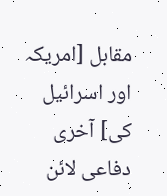مقابل [امریکہ اور اسرائیل کی] آخری دفاعی لائن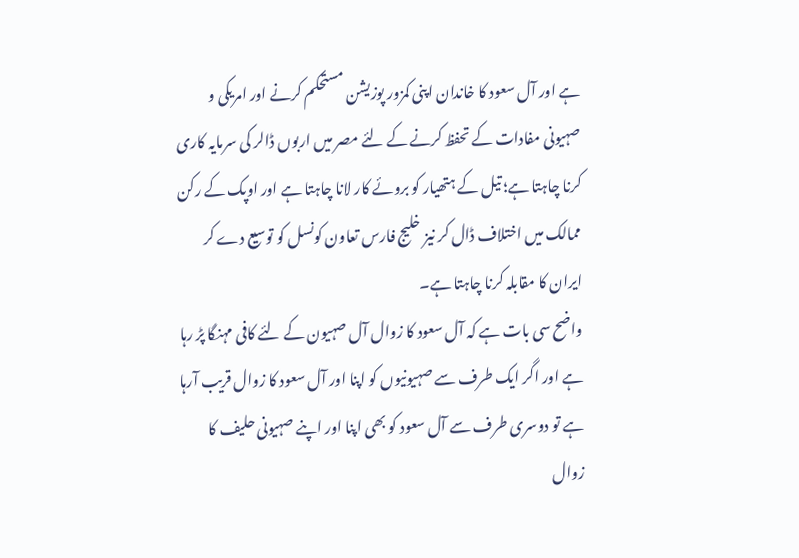ہے اور آل سعود کا خاندان اپنی کمزور پوزیشن مستحکم کرنے اور امریکی و صہیونی مفادات کے تحفظ کرنے کے لئے مصر میں اربوں ڈالر کی سرمایہ کاری کرنا چاہتا ہے؛ تیل کے ہتھیار کو بروئے کار لانا چاہتا ہے اور اوپک کے رکن ممالک میں اختلاف ڈال کر نیز خلیج فارس تعاون کونسل کو توسیع دے کر ایران کا مقابلہ کرنا چاہتا ہے۔
واضح سی بات ہے کہ آل سعود کا زوال آل صہیون کے لئے کافی مہنگا پڑ رہا ہے اور اگر ایک طرف سے صہیونیوں کو اپنا اور آل سعود کا زوال قریب آرہا ہے تو دوسری طرف سے آل سعود کو بھی اپنا اور اپنے صہیونی حلیف کا زوال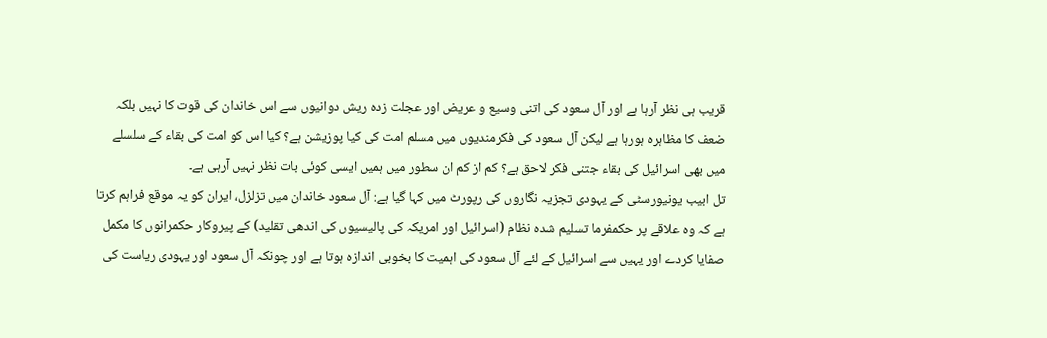قریب ہی نظر آرہا ہے اور آل سعود کی اتنی وسیع و عریض اور عجلت زدہ ریش دوانیوں سے اس خاندان کی قوت کا نہیں بلکہ ضعف کا مظاہرہ ہورہا ہے لیکن آل سعود کی فکرمندیوں میں مسلم امت کی کیا پوزیشن ہے؟ کیا اس کو امت کی بقاء کے سلسلے میں بھی اسرائیل کی بقاء جتنی فکر لاحق ہے؟ کم از کم ان سطور میں ہمیں ایسی کوئی بات نظر نہیں آرہی ہے۔
تل ابیب یونیورسٹی کے یہودی تجزیہ نگاروں کی رپورٹ میں کہا گیا ہے: آل سعود خاندان میں تزلزل، ایران کو یہ موقع فراہم کرتا ہے کہ وہ علاقے پر حکمفرما تسلیم شدہ نظام (اسرائیل اور امریکہ کی پالیسیوں کی اندھی تقلید) کے پیروکار حکمرانوں کا مکمل صفایا کردے اور یہيں سے اسرائیل کے لئے آل سعود کی اہمیت کا بخوبی اندازہ ہوتا ہے اور چونکہ آل سعود اور یہودی ریاست کی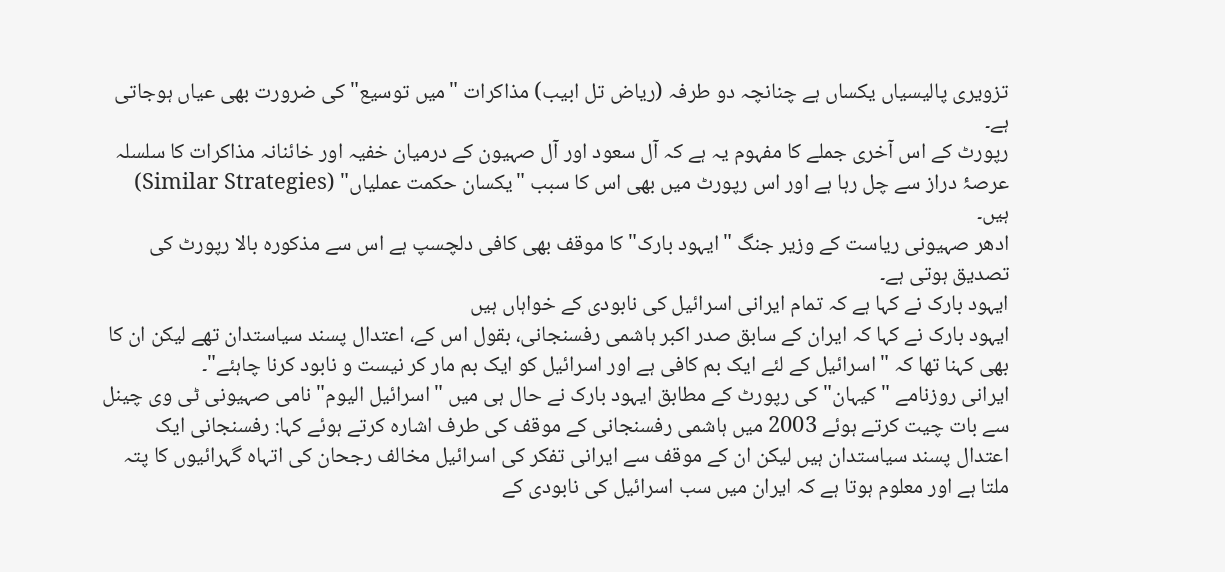تزویری پالیسیاں یکساں ہے چنانچہ دو طرفہ (ریاض تل ابیب) مذاکرات "میں توسیع" کی ضرورت بھی عیاں ہوجاتی ہے۔
رپورٹ کے اس آخری جملے کا مفہوم یہ ہے کہ آل سعود اور آل صہیون کے درمیان خفیہ اور خائنانہ مذاکرات کا سلسلہ عرصۂ دراز سے چل رہا ہے اور اس رپورٹ میں بھی اس کا سبب "یکسان حکمت عملیاں" (Similar Strategies) ہیں۔
ادھر صہیونی ریاست کے وزير جنگ "ایہود بارک" کا موقف بھی کافی دلچسپ ہے اس سے مذکورہ بالا رپورٹ کی تصدیق ہوتی ہے۔
ایہود بارک نے کہا ہے کہ تمام ایرانی اسرائیل کی نابودی کے خواہاں ہیں
ایہود بارک نے کہا کہ ایران کے سابق صدر اکبر ہاشمی رفسنجانی، بقول اس کے، اعتدال پسند سیاستدان تھے لیکن ان کا بھی کہنا تھا کہ "اسرائیل کے لئے ایک بم کافی ہے اور اسرائیل کو ایک بم مار کر نیست و نابود کرنا چاہئے"۔
ایرانی روزنامے "کیہان" کی رپورٹ کے مطابق ایہود بارک نے حال ہی میں "اسرائیل الیوم" نامی صہیونی ٹی وی چینل سے بات چیت کرتے ہوئے 2003 میں ہاشمی رفسنجانی کے موقف کی طرف اشارہ کرتے ہوئے کہا: رفسنجانی ایک اعتدال پسند سیاستدان ہیں لیکن ان کے موقف سے ایرانی تفکر کی اسرائیل مخالف رجحان کی اتہاہ گہرائیوں کا پتہ ملتا ہے اور معلوم ہوتا ہے کہ ایران میں سب اسرائیل کی نابودی کے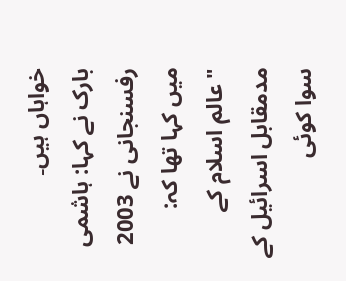خواہاں ہیں۔
بارک نے کہا: ہاشمی رفسنجانی نے 2003 میں کہا تھا کہ: "عالم اسلام کے مدمقابل اسرائیل کے سوا کوئی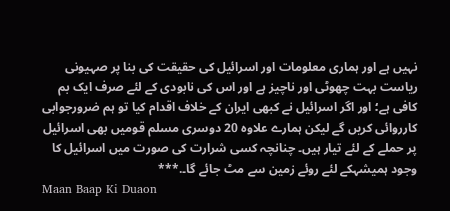نہيں ہے اور ہماری معلومات اور اسرائیل کی حقیقت کی بنا پر صہیونی ریاست بہت چھوٹی اور ناچیز ہے اور اس کی نابودی کے لئے صرف ایک بم کافی ہے؛ اور اگر اسرائیل نے کبھی ایران کے خلاف اقدام کیا تو ہم ضرورجوابی کارروائی کریں گے لیکن ہمارے علاوہ 20 دوسری مسلم قومیں بھی اسرائیل پر حملے کے لئے تیار ہیں۔ چنانچہ کسی شرارت کی صورت میں اسرائیل کا وجود ہمیشہکے لئے روئے زمین سے مٹ جائے گا۔.***
Maan Baap Ki Duaon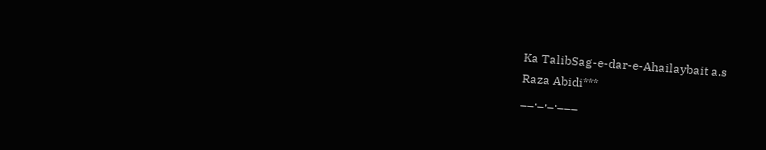Ka TalibSag-e-dar-e-Ahailaybait a.s
Raza Abidi***
__._,_.___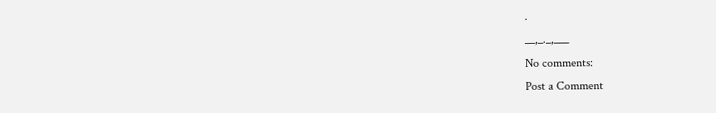.
__,_._,___
No comments:
Post a Comment